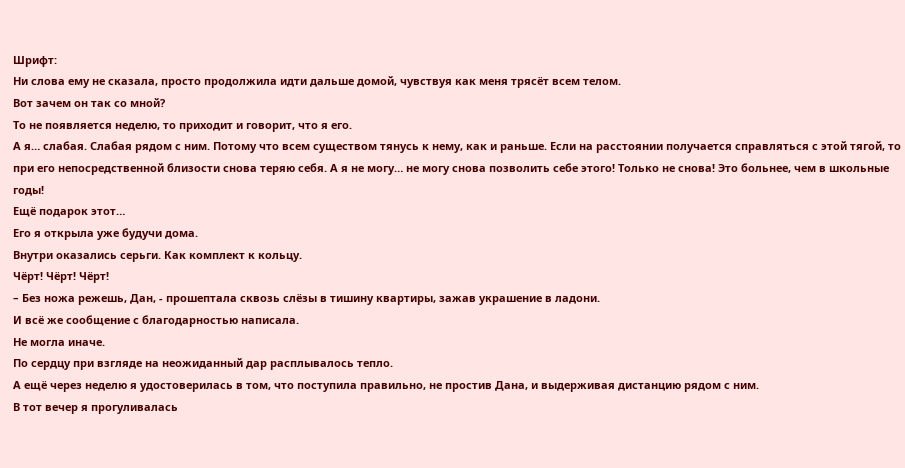Шрифт:
Ни слова ему не сказала, просто продолжила идти дальше домой, чувствуя как меня трясёт всем телом.
Вот зачем он так со мной?
То не появляется неделю, то приходит и говорит, что я его.
А я… слабая. Слабая рядом с ним. Потому что всем существом тянусь к нему, как и раньше. Если на расстоянии получается справляться с этой тягой, то при его непосредственной близости снова теряю себя. А я не могу… не могу снова позволить себе этого! Только не снова! Это больнее, чем в школьные годы!
Ещё подарок этот…
Его я открыла уже будучи дома.
Внутри оказались серьги. Как комплект к кольцу.
Чёрт! Чёрт! Чёрт!
– Без ножа режешь, Дан, - прошептала сквозь слёзы в тишину квартиры, зажав украшение в ладони.
И всё же сообщение с благодарностью написала.
Не могла иначе.
По сердцу при взгляде на неожиданный дар расплывалось тепло.
А ещё через неделю я удостоверилась в том, что поступила правильно, не простив Дана, и выдерживая дистанцию рядом с ним.
В тот вечер я прогуливалась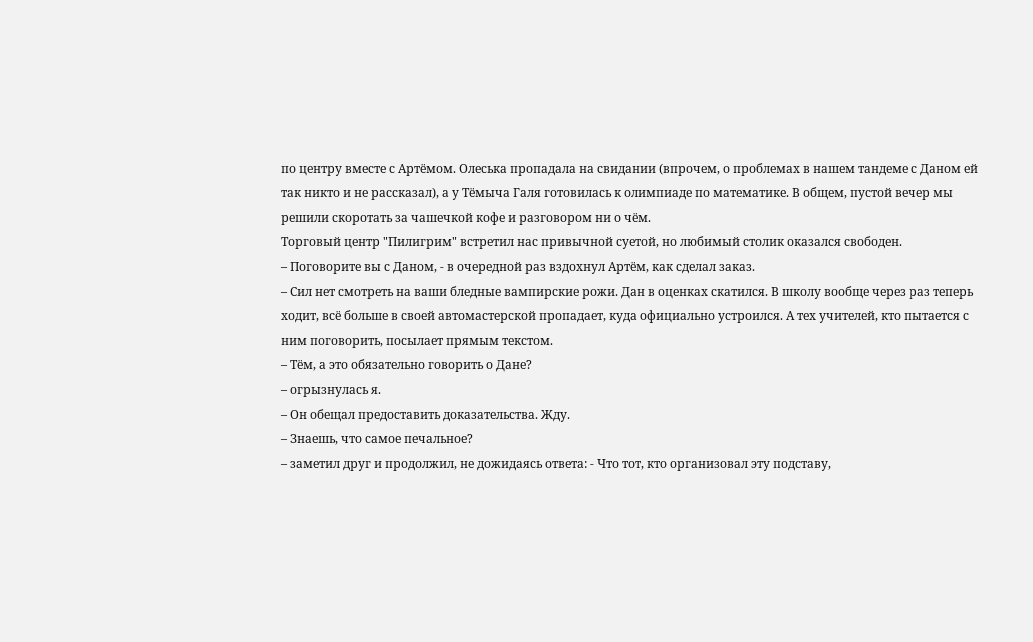по центру вместе с Артёмом. Олеська пропадала на свидании (впрочем, о проблемах в нашем тандеме с Даном ей так никто и не рассказал), а у Тёмыча Галя готовилась к олимпиаде по математике. В общем, пустой вечер мы решили скоротать за чашечкой кофе и разговором ни о чём.
Торговый центр "Пилигрим" встретил нас привычной суетой, но любимый столик оказался свободен.
– Поговорите вы с Даном, - в очередной раз вздохнул Артём, как сделал заказ.
– Сил нет смотреть на ваши бледные вампирские рожи. Дан в оценках скатился. В школу вообще через раз теперь ходит, всё больше в своей автомастерской пропадает, куда официально устроился. А тех учителей, кто пытается с ним поговорить, посылает прямым текстом.
– Тём, а это обязательно говорить о Дане?
– огрызнулась я.
– Он обещал предоставить доказательства. Жду.
– Знаешь, что самое печальное?
– заметил друг и продолжил, не дожидаясь ответа: - Что тот, кто организовал эту подставу,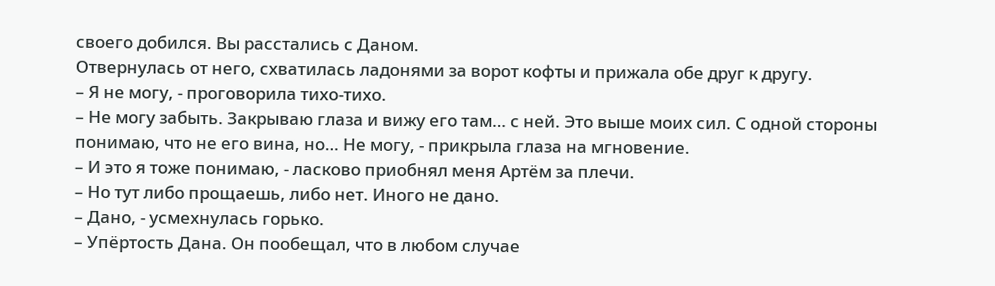своего добился. Вы расстались с Даном.
Отвернулась от него, схватилась ладонями за ворот кофты и прижала обе друг к другу.
– Я не могу, - проговорила тихо-тихо.
– Не могу забыть. Закрываю глаза и вижу его там… с ней. Это выше моих сил. С одной стороны понимаю, что не его вина, но… Не могу, - прикрыла глаза на мгновение.
– И это я тоже понимаю, - ласково приобнял меня Артём за плечи.
– Но тут либо прощаешь, либо нет. Иного не дано.
– Дано, - усмехнулась горько.
– Упёртость Дана. Он пообещал, что в любом случае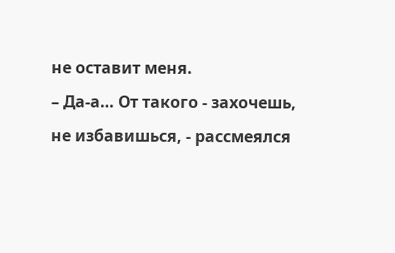не оставит меня.
– Да-а… От такого - захочешь, не избавишься, - рассмеялся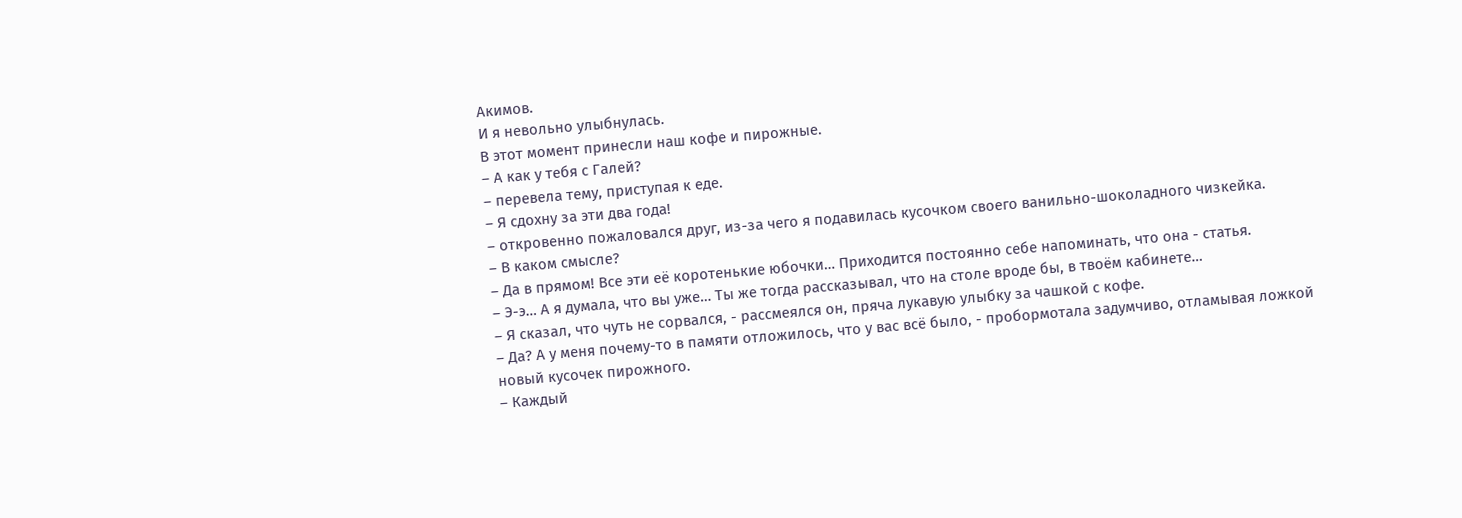Акимов.
И я невольно улыбнулась.
В этот момент принесли наш кофе и пирожные.
– А как у тебя с Галей?
– перевела тему, приступая к еде.
– Я сдохну за эти два года!
– откровенно пожаловался друг, из-за чего я подавилась кусочком своего ванильно-шоколадного чизкейка.
– В каком смысле?
– Да в прямом! Все эти её коротенькие юбочки… Приходится постоянно себе напоминать, что она - статья.
– Э-э… А я думала, что вы уже… Ты же тогда рассказывал, что на столе вроде бы, в твоём кабинете…
– Я сказал, что чуть не сорвался, - рассмеялся он, пряча лукавую улыбку за чашкой с кофе.
– Да? А у меня почему-то в памяти отложилось, что у вас всё было, - пробормотала задумчиво, отламывая ложкой новый кусочек пирожного.
– Каждый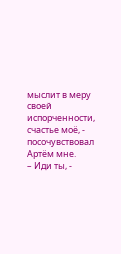мыслит в меру своей испорченности, счастье моё, - посочувствовал Артём мне.
– Иди ты, -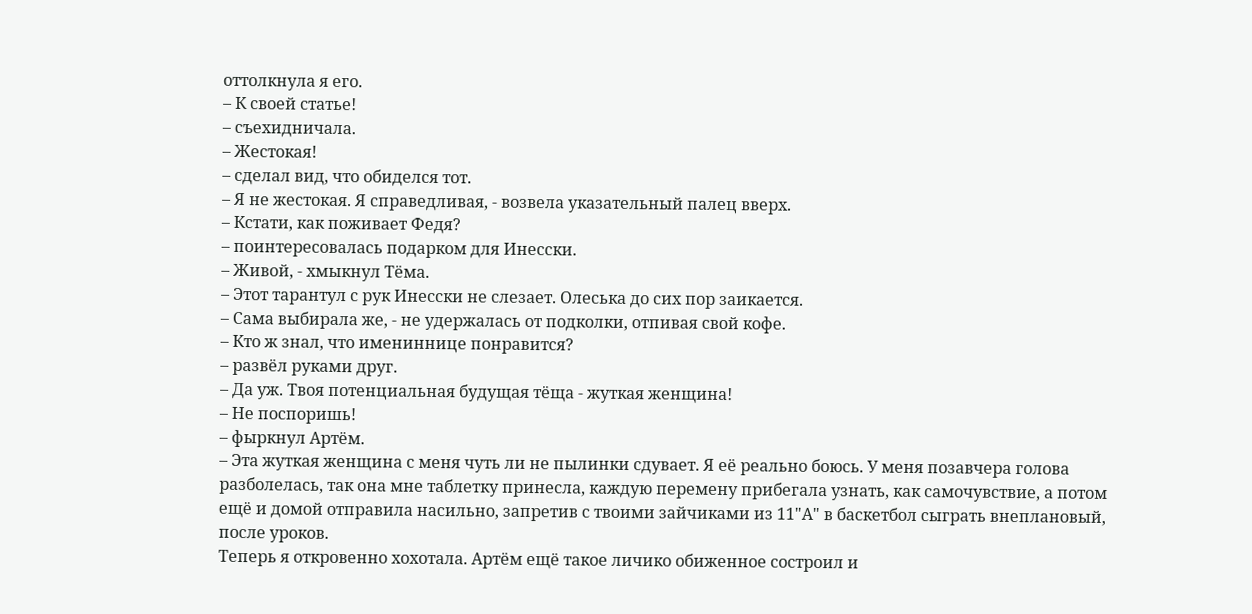оттолкнула я его.
– К своей статье!
– съехидничала.
– Жестокая!
– сделал вид, что обиделся тот.
– Я не жестокая. Я справедливая, - возвела указательный палец вверх.
– Кстати, как поживает Федя?
– поинтересовалась подарком для Инесски.
– Живой, - хмыкнул Тёма.
– Этот тарантул с рук Инесски не слезает. Олеська до сих пор заикается.
– Сама выбирала же, - не удержалась от подколки, отпивая свой кофе.
– Кто ж знал, что имениннице понравится?
– развёл руками друг.
– Да уж. Твоя потенциальная будущая тёща - жуткая женщина!
– Не поспоришь!
– фыркнул Артём.
– Эта жуткая женщина с меня чуть ли не пылинки сдувает. Я её реально боюсь. У меня позавчера голова разболелась, так она мне таблетку принесла, каждую перемену прибегала узнать, как самочувствие, а потом ещё и домой отправила насильно, запретив с твоими зайчиками из 11"А" в баскетбол сыграть внеплановый, после уроков.
Теперь я откровенно хохотала. Артём ещё такое личико обиженное состроил и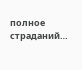полное страданий…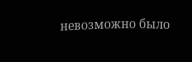невозможно было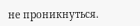не проникнуться.